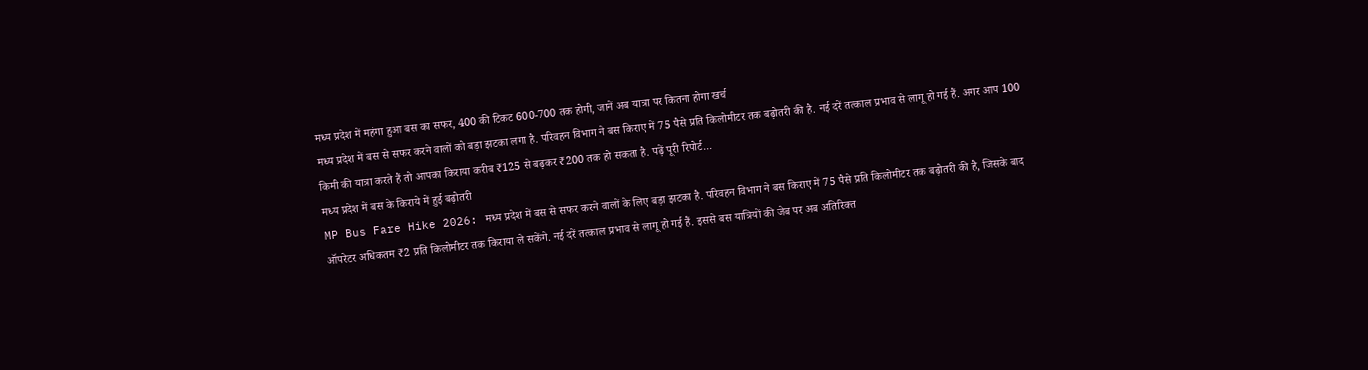मध्य प्रदेश में महंगा हुआ बस का सफर, 400 की टिकट 600-700 तक होगी, जानें अब यात्रा पर कितना होगा खर्च
मध्य प्रदेश में बस से सफर करने वालों को बड़ा झटका लगा है. परिवहन विभाग ने बस किराए में 75 पैसे प्रति किलोमीटर तक बढ़ोतरी की है. नई दरें तत्काल प्रभाव से लागू हो गई हैं. अगर आप 100 किमी की यात्रा करते हैं तो आपका किराया करीब ₹125 से बढ़कर ₹200 तक हो सकता है. पढ़ें पूरी रिपोर्ट...
मध्य प्रदेश में बस के किराये में हुई बढ़ोतरी
MP Bus Fare Hike 2026: मध्य प्रदेश में बस से सफर करने वालों के लिए बड़ा झटका है. परिवहन विभाग ने बस किराए में 75 पैसे प्रति किलोमीटर तक बढ़ोतरी की है, जिसके बाद ऑपरेटर अधिकतम ₹2 प्रति किलोमीटर तक किराया ले सकेंगे. नई दरें तत्काल प्रभाव से लागू हो गई हैं. इससे बस यात्रियों की जेब पर अब अतिरिक्त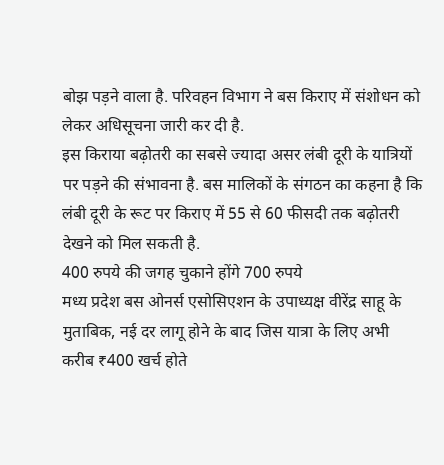बोझ पड़ने वाला है. परिवहन विभाग ने बस किराए में संशोधन को लेकर अधिसूचना जारी कर दी है.
इस किराया बढ़ोतरी का सबसे ज्यादा असर लंबी दूरी के यात्रियों पर पड़ने की संभावना है. बस मालिकों के संगठन का कहना है कि लंबी दूरी के रूट पर किराए में 55 से 60 फीसदी तक बढ़ोतरी देखने को मिल सकती है.
400 रुपये की जगह चुकाने होंगे 700 रुपये
मध्य प्रदेश बस ओनर्स एसोसिएशन के उपाध्यक्ष वीरेंद्र साहू के मुताबिक, नई दर लागू होने के बाद जिस यात्रा के लिए अभी करीब ₹400 खर्च होते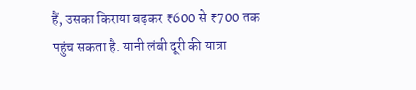हैं, उसका किराया बढ़कर ₹600 से ₹700 तक पहुंच सकता है. यानी लंबी दूरी की यात्रा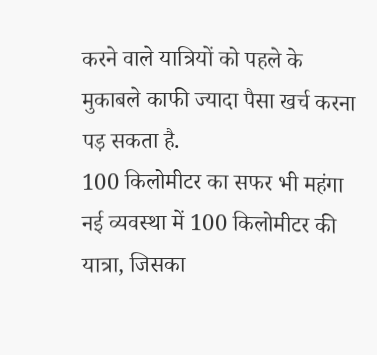करने वाले यात्रियों को पहले के मुकाबले काफी ज्यादा पैसा खर्च करना पड़ सकता है.
100 किलोमीटर का सफर भी महंगा
नई व्यवस्था में 100 किलोमीटर की यात्रा, जिसका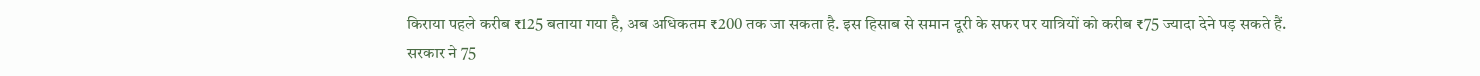किराया पहले करीब ₹125 बताया गया है, अब अधिकतम ₹200 तक जा सकता है. इस हिसाब से समान दूरी के सफर पर यात्रियों को करीब ₹75 ज्यादा देने पड़ सकते हैं.
सरकार ने 75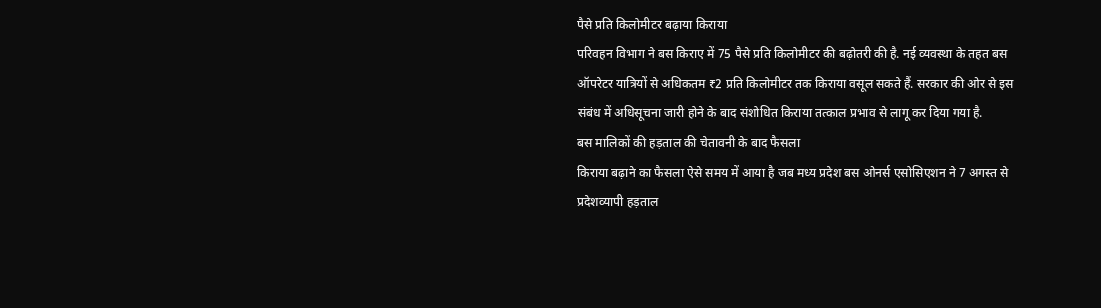पैसे प्रति किलोमीटर बढ़ाया किराया
परिवहन विभाग ने बस किराए में 75 पैसे प्रति किलोमीटर की बढ़ोतरी की है. नई व्यवस्था के तहत बस ऑपरेटर यात्रियों से अधिकतम ₹2 प्रति किलोमीटर तक किराया वसूल सकते हैं. सरकार की ओर से इस संबंध में अधिसूचना जारी होने के बाद संशोधित किराया तत्काल प्रभाव से लागू कर दिया गया है.
बस मालिकों की हड़ताल की चेतावनी के बाद फैसला
किराया बढ़ाने का फैसला ऐसे समय में आया है जब मध्य प्रदेश बस ओनर्स एसोसिएशन ने 7 अगस्त से प्रदेशव्यापी हड़ताल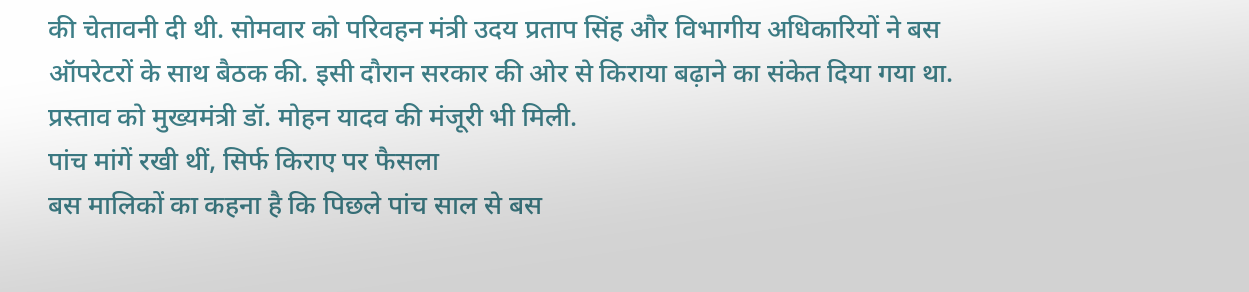की चेतावनी दी थी. सोमवार को परिवहन मंत्री उदय प्रताप सिंह और विभागीय अधिकारियों ने बस ऑपरेटरों के साथ बैठक की. इसी दौरान सरकार की ओर से किराया बढ़ाने का संकेत दिया गया था. प्रस्ताव को मुख्यमंत्री डॉ. मोहन यादव की मंजूरी भी मिली.
पांच मांगें रखी थीं, सिर्फ किराए पर फैसला
बस मालिकों का कहना है कि पिछले पांच साल से बस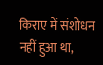किराए में संशोधन नहीं हुआ था,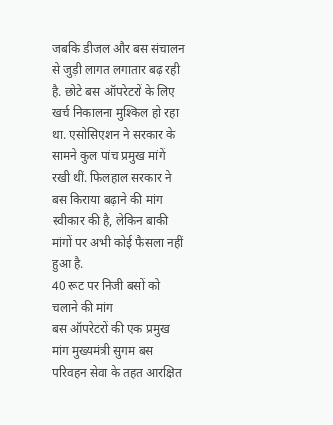जबकि डीजल और बस संचालन से जुड़ी लागत लगातार बढ़ रही है. छोटे बस ऑपरेटरों के लिए खर्च निकालना मुश्किल हो रहा था. एसोसिएशन ने सरकार के सामने कुल पांच प्रमुख मांगें रखी थीं. फिलहाल सरकार ने बस किराया बढ़ाने की मांग स्वीकार की है, लेकिन बाकी मांगों पर अभी कोई फैसला नहीं हुआ है.
40 रूट पर निजी बसों को चलाने की मांग
बस ऑपरेटरों की एक प्रमुख मांग मुख्यमंत्री सुगम बस परिवहन सेवा के तहत आरक्षित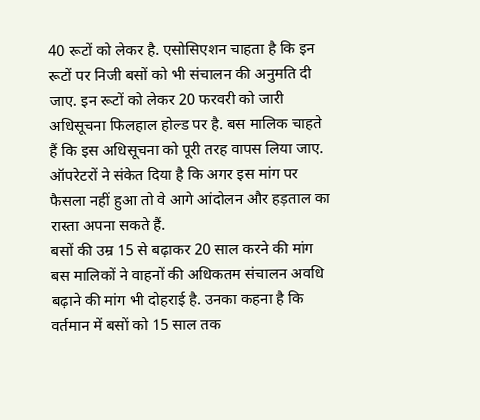40 रूटों को लेकर है. एसोसिएशन चाहता है कि इन रूटों पर निजी बसों को भी संचालन की अनुमति दी जाए. इन रूटों को लेकर 20 फरवरी को जारी अधिसूचना फिलहाल होल्ड पर है. बस मालिक चाहते हैं कि इस अधिसूचना को पूरी तरह वापस लिया जाए. ऑपरेटरों ने संकेत दिया है कि अगर इस मांग पर फैसला नहीं हुआ तो वे आगे आंदोलन और हड़ताल का रास्ता अपना सकते हैं.
बसों की उम्र 15 से बढ़ाकर 20 साल करने की मांग
बस मालिकों ने वाहनों की अधिकतम संचालन अवधि बढ़ाने की मांग भी दोहराई है. उनका कहना है कि वर्तमान में बसों को 15 साल तक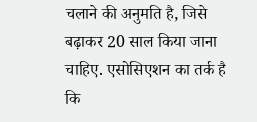चलाने की अनुमति है, जिसे बढ़ाकर 20 साल किया जाना चाहिए. एसोसिएशन का तर्क है कि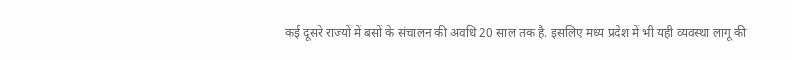कई दूसरे राज्यों में बसों के संचालन की अवधि 20 साल तक है. इसलिए मध्य प्रदेश में भी यही व्यवस्था लागू की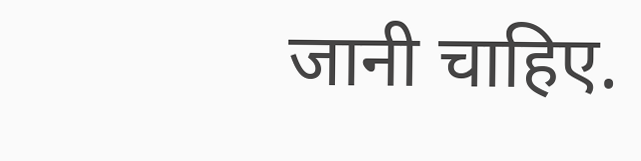जानी चाहिए.